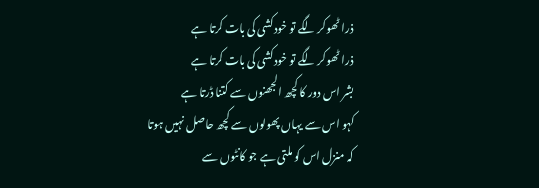ذرا ٹھوکر لگے تو خودکشی کی بات کرتا ہے
ذرا ٹھوکر لگے تو خودکشی کی بات کرتا ہے
بشر اس دور کا کچھ الجھنوں سے کتنا ڈرتا ہے
کہو اس سے یہاں پھولوں سے کچھ حاصل نہیں ہوتا
کہ منزل اس کو ملتی ہے جو کانٹوں سے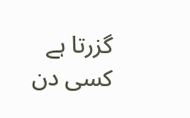گزرتا ہے
کسی دن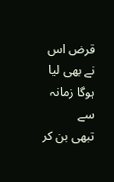قرض اس نے بھی لیا ہوگا زمانہ سے
تبھی بن کر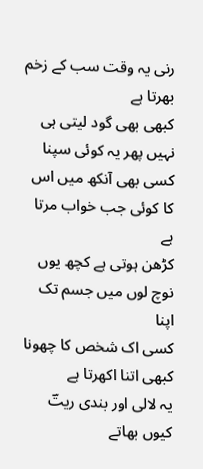رنی یہ وقت سب کے زخم بھرتا ہے
کبھی بھی گود لیتی ہی نہیں پھر یہ کوئی سپنا
کسی بھی آنکھ میں اس کا کوئی جب خواب مرتا ہے
کڑھن ہوتی ہے کچھ یوں نوچ لوں میں جسم تک اپنا
کسی اک شخص کا چھونا کبھی اتنا اکھرتا ہے
یہ لالی اور بندی ریتؔ کیوں بھاتے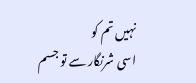نہیں تم کو
اسی شرنگار سے تو جسم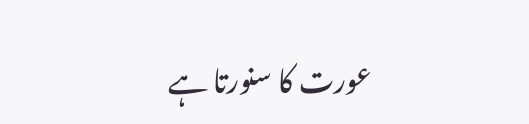عورت کا سنورتا ہے